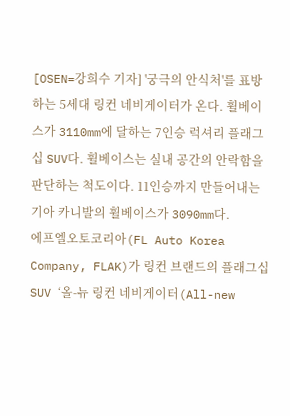[OSEN=강희수 기자] '궁극의 안식처'를 표방하는 5세대 링컨 네비게이터가 온다. 휠베이스가 3110mm에 달하는 7인승 럭셔리 플래그십 SUV다. 휠베이스는 실내 공간의 안락함을 판단하는 척도이다. 11인승까지 만들어내는 기아 카니발의 휠베이스가 3090mm다.
에프엘오토코리아(FL Auto Korea Company, FLAK)가 링컨 브랜드의 플래그십 SUV ‘올-뉴 링컨 네비게이터(All-new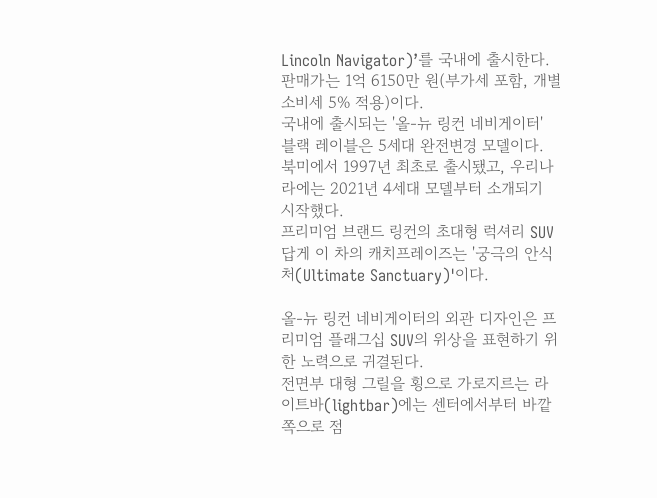Lincoln Navigator)’를 국내에 출시한다. 판매가는 1억 6150만 원(부가세 포함, 개별소비세 5% 적용)이다.
국내에 출시되는 '올-뉴 링컨 네비게이터' 블랙 레이블은 5세대 완전변경 모델이다. 북미에서 1997년 최초로 출시됐고, 우리나라에는 2021년 4세대 모델부터 소개되기 시작했다.
프리미엄 브랜드 링컨의 초대형 럭셔리 SUV 답게 이 차의 캐치프레이즈는 '궁극의 안식처(Ultimate Sanctuary)'이다.

올-뉴 링컨 네비게이터의 외관 디자인은 프리미엄 플래그십 SUV의 위상을 표현하기 위한 노력으로 귀결된다.
전면부 대형 그릴을 횡으로 가로지르는 라이트바(lightbar)에는 센터에서부터 바깥쪽으로 점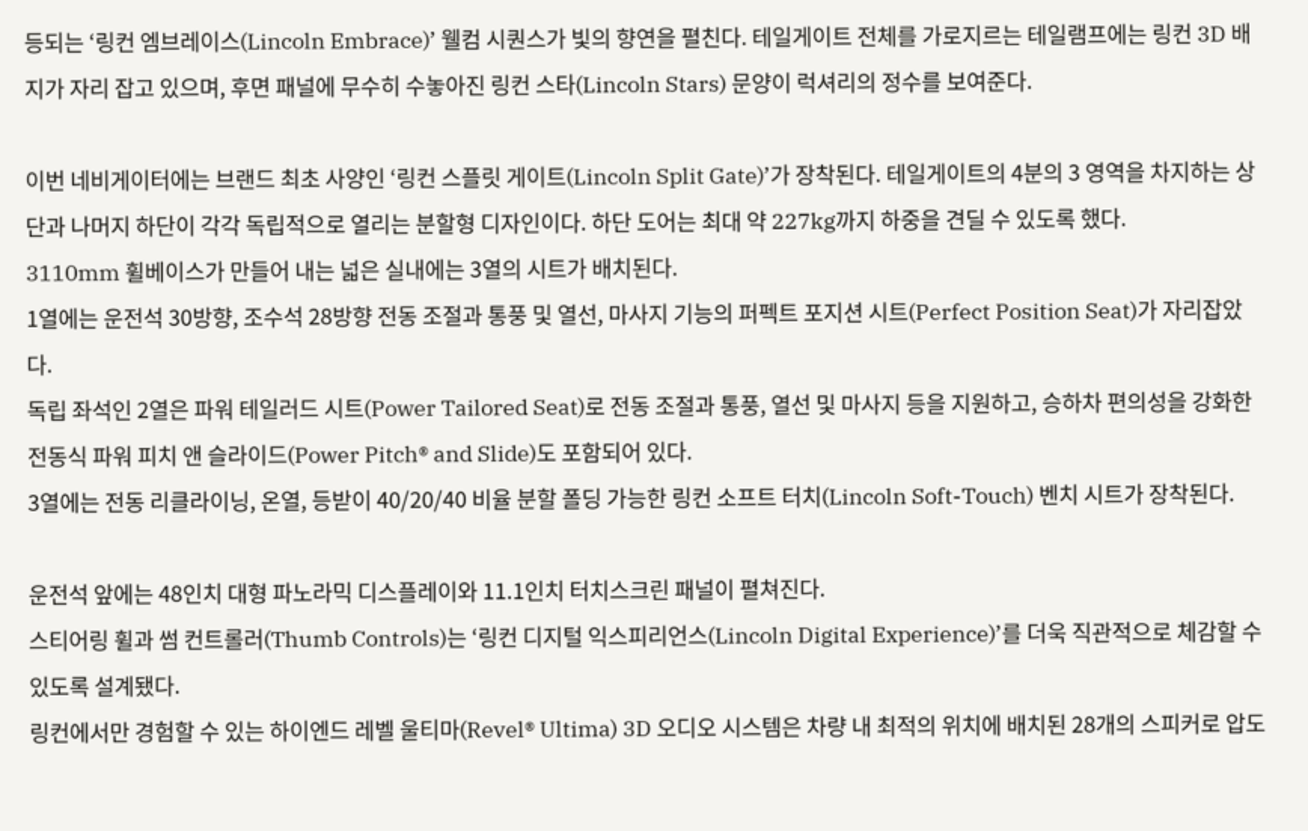등되는 ‘링컨 엠브레이스(Lincoln Embrace)’ 웰컴 시퀀스가 빛의 향연을 펼친다. 테일게이트 전체를 가로지르는 테일램프에는 링컨 3D 배지가 자리 잡고 있으며, 후면 패널에 무수히 수놓아진 링컨 스타(Lincoln Stars) 문양이 럭셔리의 정수를 보여준다.

이번 네비게이터에는 브랜드 최초 사양인 ‘링컨 스플릿 게이트(Lincoln Split Gate)’가 장착된다. 테일게이트의 4분의 3 영역을 차지하는 상단과 나머지 하단이 각각 독립적으로 열리는 분할형 디자인이다. 하단 도어는 최대 약 227kg까지 하중을 견딜 수 있도록 했다.
3110mm 휠베이스가 만들어 내는 넓은 실내에는 3열의 시트가 배치된다.
1열에는 운전석 30방향, 조수석 28방향 전동 조절과 통풍 및 열선, 마사지 기능의 퍼펙트 포지션 시트(Perfect Position Seat)가 자리잡았다.
독립 좌석인 2열은 파워 테일러드 시트(Power Tailored Seat)로 전동 조절과 통풍, 열선 및 마사지 등을 지원하고, 승하차 편의성을 강화한 전동식 파워 피치 앤 슬라이드(Power Pitch® and Slide)도 포함되어 있다.
3열에는 전동 리클라이닝, 온열, 등받이 40/20/40 비율 분할 폴딩 가능한 링컨 소프트 터치(Lincoln Soft-Touch) 벤치 시트가 장착된다.

운전석 앞에는 48인치 대형 파노라믹 디스플레이와 11.1인치 터치스크린 패널이 펼쳐진다.
스티어링 휠과 썸 컨트롤러(Thumb Controls)는 ‘링컨 디지털 익스피리언스(Lincoln Digital Experience)’를 더욱 직관적으로 체감할 수 있도록 설계됐다.
링컨에서만 경험할 수 있는 하이엔드 레벨 울티마(Revel® Ultima) 3D 오디오 시스템은 차량 내 최적의 위치에 배치된 28개의 스피커로 압도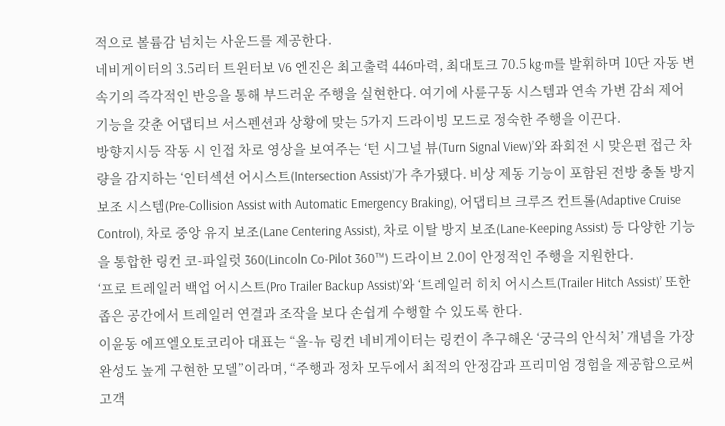적으로 볼륨감 넘치는 사운드를 제공한다.
네비게이터의 3.5리터 트윈터보 V6 엔진은 최고출력 446마력, 최대토크 70.5 kg·m를 발휘하며 10단 자동 변속기의 즉각적인 반응을 통해 부드러운 주행을 실현한다. 여기에 사륜구동 시스템과 연속 가변 감쇠 제어 기능을 갖춘 어댑티브 서스펜션과 상황에 맞는 5가지 드라이빙 모드로 정숙한 주행을 이끈다.
방향지시등 작동 시 인접 차로 영상을 보여주는 ‘턴 시그널 뷰(Turn Signal View)’와 좌회전 시 맞은편 접근 차량을 감지하는 ‘인터섹션 어시스트(Intersection Assist)’가 추가됐다. 비상 제동 기능이 포함된 전방 충돌 방지 보조 시스템(Pre-Collision Assist with Automatic Emergency Braking), 어댑티브 크루즈 컨트롤(Adaptive Cruise Control), 차로 중앙 유지 보조(Lane Centering Assist), 차로 이탈 방지 보조(Lane-Keeping Assist) 등 다양한 기능을 통합한 링컨 코-파일럿 360(Lincoln Co-Pilot 360™) 드라이브 2.0이 안정적인 주행을 지원한다.
‘프로 트레일러 백업 어시스트(Pro Trailer Backup Assist)’와 ‘트레일러 히치 어시스트(Trailer Hitch Assist)’ 또한 좁은 공간에서 트레일러 연결과 조작을 보다 손쉽게 수행할 수 있도록 한다.
이윤동 에프엘오토코리아 대표는 “올-뉴 링컨 네비게이터는 링컨이 추구해온 ‘궁극의 안식처’ 개념을 가장 완성도 높게 구현한 모델”이라며, “주행과 정차 모두에서 최적의 안정감과 프리미엄 경험을 제공함으로써 고객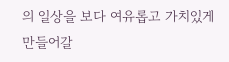의 일상을 보다 여유롭고 가치있게 만들어갈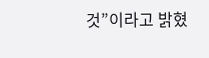것”이라고 밝혔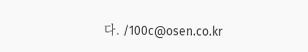다. /100c@osen.co.kr